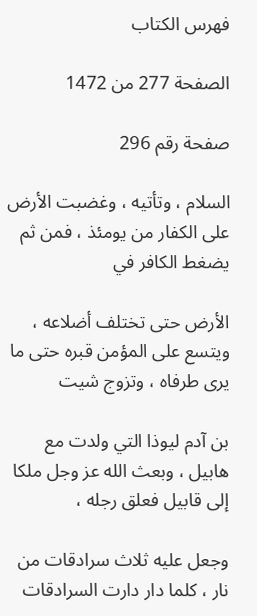فهرس الكتاب

الصفحة 277 من 1472

صفحة رقم 296

السلام ، وتأتيه ، وغضبت الأرض على الكفار من يومئذ ، فمن ثم يضغط الكافر في

الأرض حتى تختلف أضلاعه ، ويتسع على المؤمن قبره حتى ما يرى طرفاه ، وتزوج شيت

بن آدم ليوذا التي ولدت مع هابيل ، وبعث الله عز وجل ملكا إلى قابيل فعلق رجله ،

وجعل عليه ثلاث سرادقات من نار ، كلما دار دارت السرادقات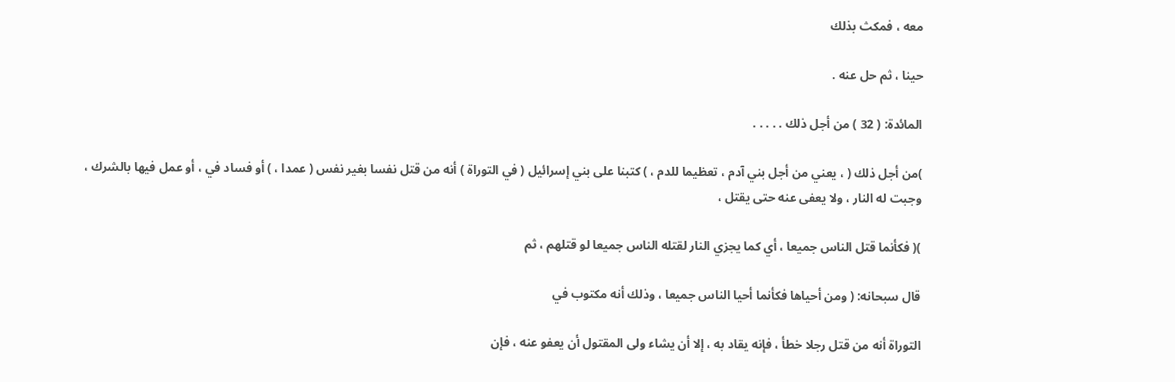معه ، فمكث بذلك

حينا ، ثم حل عنه .

المائدة: ( 32 ) من أجل ذلك . . . . .

)من أجل ذلك ( ، يعني من أجل بني آدم ، تعظيما للدم ، ) كتبنا على بني إسرائيل ( في التوراة ) أنه من قتل نفسا بغير نفس ( عمدا ، ) أو فساد في ، أو عمل فيها بالشرك ، وجبت له النار ، ولا يعفى عنه حتى يقتل ،

)( فكأنما قتل الناس جميعا ، أي كما يجزي النار لقتله الناس جميعا لو قتلهم ، ثم

قال سبحانه: ( ومن أحياها فكأنما أحيا الناس جميعا ، وذلك أنه مكتوب في

التوراة أنه من قتل رجلا خطأ ، فإنه يقاد به ، إلا أن يشاء ولى المقتول أن يعفو عنه ، فإن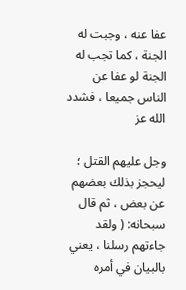عفا عنه ، وجبت له الجنة ، كما تجب له الجنة لو عفا عن الناس جميعا ، فشدد الله عز

وجل عليهم القتل ؛ ليحجز بذلك بعضهم عن بعض ، ثم قال سبحانه: ( ولقد جاءتهم رسلنا ، يعني بالبيان في أمره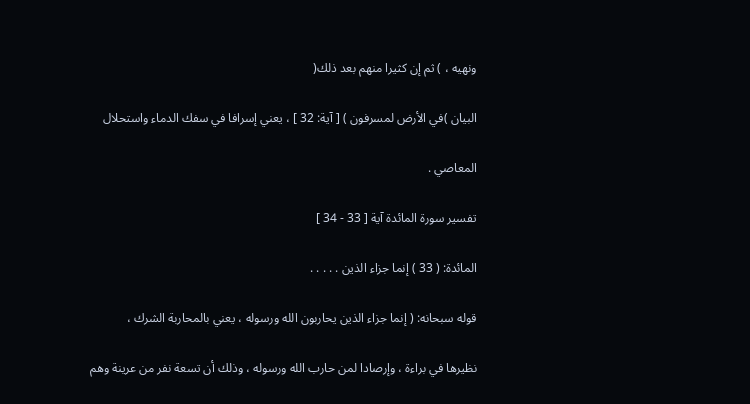ونهيه ، ) ثم إن كثيرا منهم بعد ذلك(

البيان )في الأرض لمسرفون ) [ آية: 32 ] ، يعني إسرافا في سفك الدماء واستحلال

المعاصي .

تفسير سورة المائدة آية [ 33 - 34 ]

المائدة: ( 33 ) إنما جزاء الذين . . . . .

قوله سبحانه: ( إنما جزاء الذين يحاربون الله ورسوله ، يعني بالمحاربة الشرك ،

نظيرها في براءة ، وإرصادا لمن حارب الله ورسوله ، وذلك أن تسعة نفر من عرينة وهم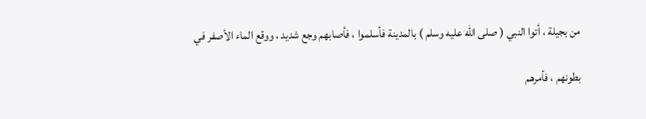من بجيلة ، أتوا النبي ( صلى الله عليه وسلم ) بالمدينة فأسلموا ، فأصابهم وجع شديد ، ووقع الماء الأصفر في

بطونهم ، فأمرهم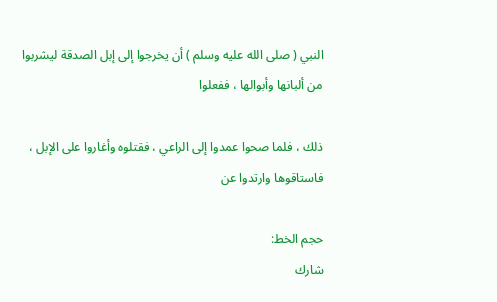النبي ( صلى الله عليه وسلم ) أن يخرجوا إلى إبل الصدقة ليشربوا من ألبانها وأبوالها ، ففعلوا

ذلك ، فلما صحوا عمدوا إلى الراعي ، فقتلوه وأغاروا على الإبل ، فاستاقوها وارتدوا عن

حجم الخط:
شارك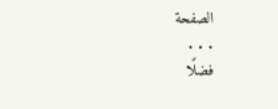الصفحة
. . .
فضلًا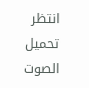انتظر تحميل الصوت